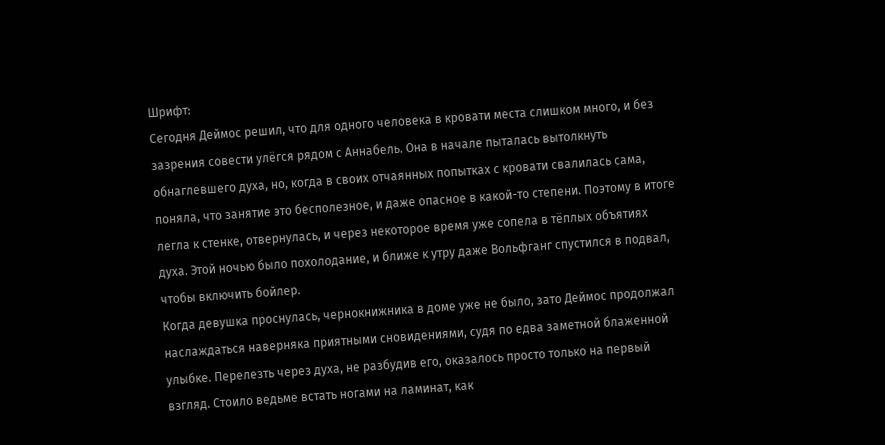Шрифт:
Сегодня Деймос решил, что для одного человека в кровати места слишком много, и без зазрения совести улёгся рядом с Аннабель. Она в начале пыталась вытолкнуть обнаглевшего духа, но, когда в своих отчаянных попытках с кровати свалилась сама, поняла, что занятие это бесполезное, и даже опасное в какой-то степени. Поэтому в итоге легла к стенке, отвернулась, и через некоторое время уже сопела в тёплых объятиях духа. Этой ночью было похолодание, и ближе к утру даже Вольфганг спустился в подвал, чтобы включить бойлер.
Когда девушка проснулась, чернокнижника в доме уже не было, зато Деймос продолжал наслаждаться наверняка приятными сновидениями, судя по едва заметной блаженной улыбке. Перелезть через духа, не разбудив его, оказалось просто только на первый взгляд. Стоило ведьме встать ногами на ламинат, как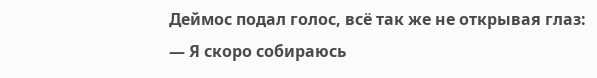Деймос подал голос, всё так же не открывая глаз:
— Я скоро собираюсь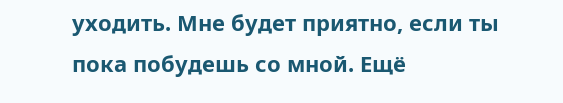уходить. Мне будет приятно, если ты пока побудешь со мной. Ещё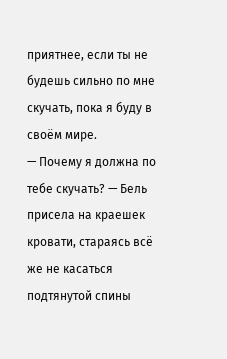приятнее, если ты не будешь сильно по мне скучать, пока я буду в своём мире.
— Почему я должна по тебе скучать? — Бель присела на краешек кровати, стараясь всё же не касаться подтянутой спины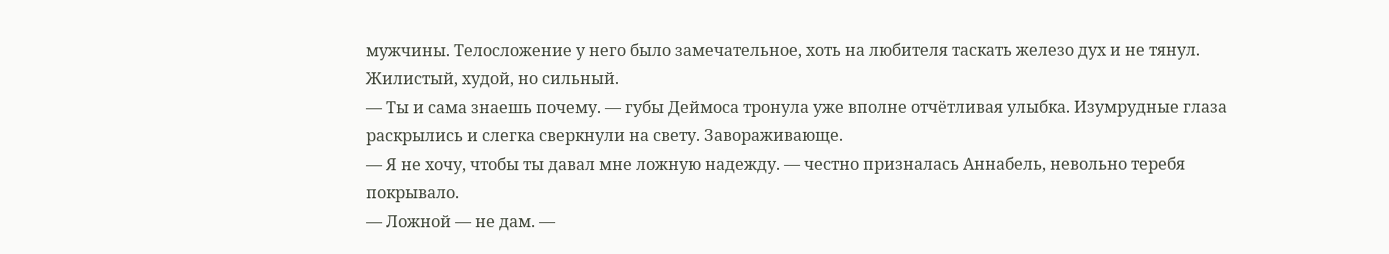мужчины. Телосложение у него было замечательное, хоть на любителя таскать железо дух и не тянул. Жилистый, худой, но сильный.
— Ты и сама знаешь почему. — губы Деймоса тронула уже вполне отчётливая улыбка. Изумрудные глаза раскрылись и слегка сверкнули на свету. Завораживающе.
— Я не хочу, чтобы ты давал мне ложную надежду. — честно призналась Аннабель, невольно теребя покрывало.
— Ложной — не дам. —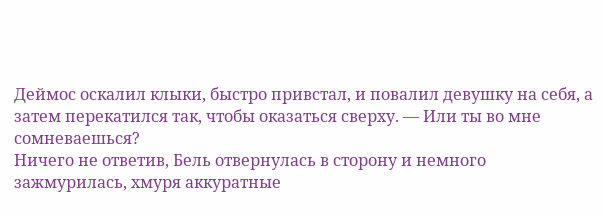Деймос оскалил клыки, быстро привстал, и повалил девушку на себя, а затем перекатился так, чтобы оказаться сверху. — Или ты во мне сомневаешься?
Ничего не ответив, Бель отвернулась в сторону и немного зажмурилась, хмуря аккуратные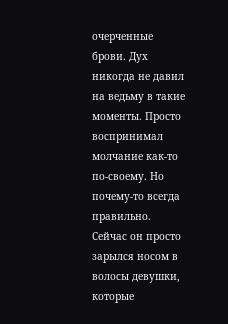очерченные брови. Дух никогда не давил на ведьму в такие моменты. Просто воспринимал молчание как-то по-своему. Но почему-то всегда правильно. Сейчас он просто зарылся носом в волосы девушки, которые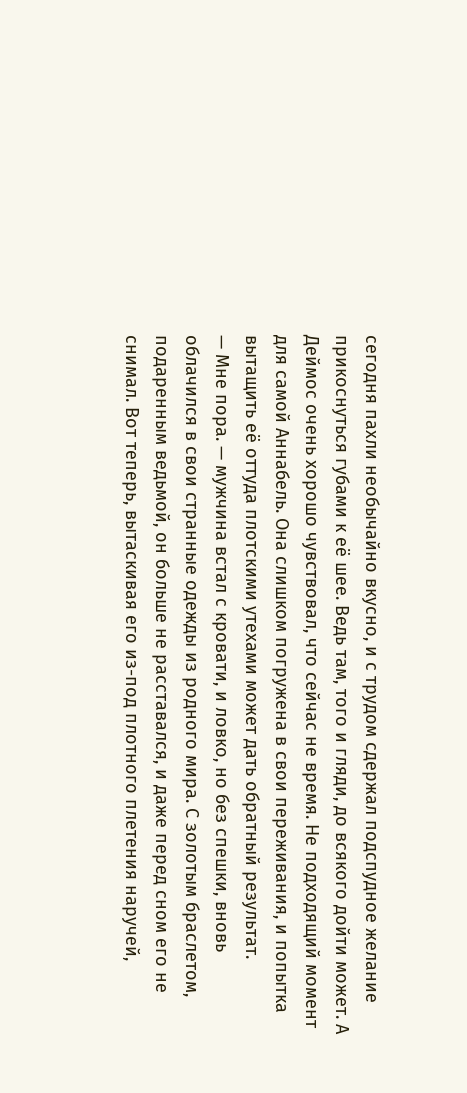сегодня пахли необычайно вкусно, и с трудом сдержал подспудное желание прикоснуться губами к её шее. Ведь там, того и гляди, до всякого дойти может. А Деймос очень хорошо чувствовал, что сейчас не время. Не подходящий момент для самой Аннабель. Она слишком погружена в свои переживания, и попытка вытащить её оттуда плотскими утехами может дать обратный результат.
— Мне пора. — мужчина встал с кровати, и ловко, но без спешки, вновь облачился в свои странные одежды из родного мира. С золотым браслетом, подаренным ведьмой, он больше не расставался, и даже перед сном его не снимал. Вот теперь, вытаскивая его из-под плотного плетения наручей,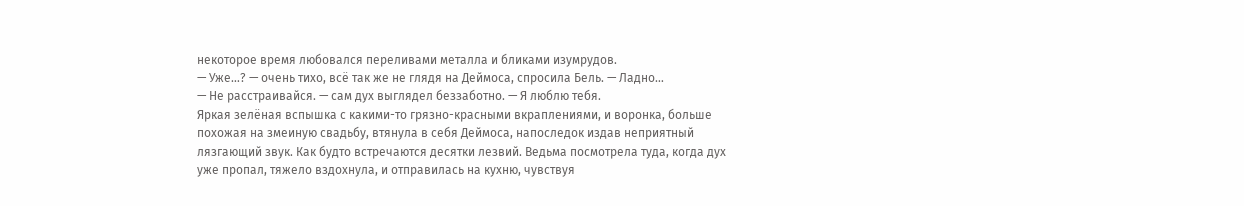некоторое время любовался переливами металла и бликами изумрудов.
— Уже…? — очень тихо, всё так же не глядя на Деймоса, спросила Бель. — Ладно…
— Не расстраивайся. — сам дух выглядел беззаботно. — Я люблю тебя.
Яркая зелёная вспышка с какими-то грязно-красными вкраплениями, и воронка, больше похожая на змеиную свадьбу, втянула в себя Деймоса, напоследок издав неприятный лязгающий звук. Как будто встречаются десятки лезвий. Ведьма посмотрела туда, когда дух уже пропал, тяжело вздохнула, и отправилась на кухню, чувствуя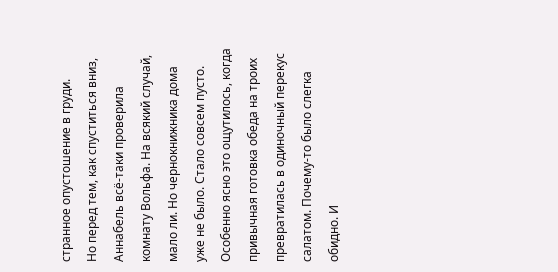странное опустошение в груди.
Но перед тем, как спуститься вниз, Аннабель всё-таки проверила комнату Вольфа. На всякий случай, мало ли. Но чернокнижника дома уже не было. Стало совсем пусто.
Особенно ясно это ощутилось, когда привычная готовка обеда на троих превратилась в одиночный перекус салатом. Почему-то было слегка обидно. И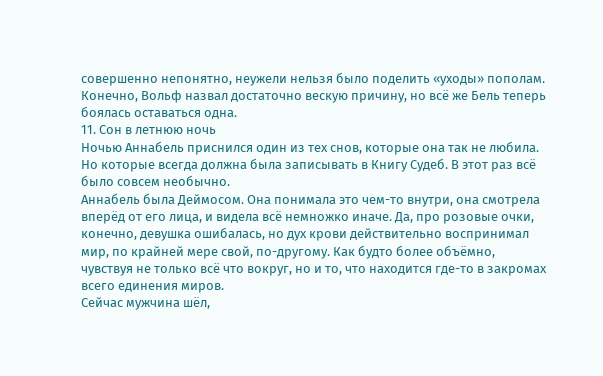совершенно непонятно, неужели нельзя было поделить «уходы» пополам. Конечно, Вольф назвал достаточно вескую причину, но всё же Бель теперь боялась оставаться одна.
11. Сон в летнюю ночь
Ночью Аннабель приснился один из тех снов, которые она так не любила. Но которые всегда должна была записывать в Книгу Судеб. В этот раз всё было совсем необычно.
Аннабель была Деймосом. Она понимала это чем-то внутри, она смотрела вперёд от его лица, и видела всё немножко иначе. Да, про розовые очки, конечно, девушка ошибалась, но дух крови действительно воспринимал мир, по крайней мере свой, по-другому. Как будто более объёмно, чувствуя не только всё что вокруг, но и то, что находится где-то в закромах всего единения миров.
Сейчас мужчина шёл,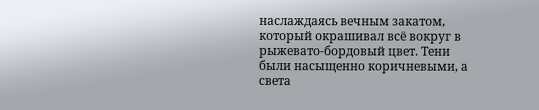наслаждаясь вечным закатом, который окрашивал всё вокруг в рыжевато-бордовый цвет. Тени были насыщенно коричневыми, а света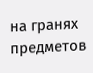на гранях предметов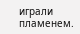играли пламенем.